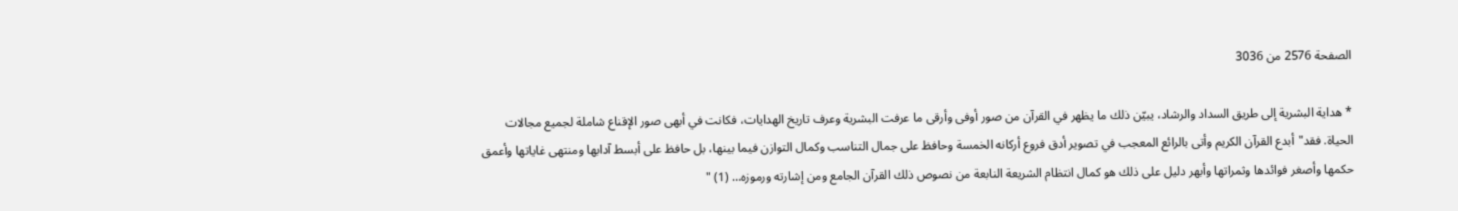الصفحة 2576 من 3036

* هداية البشرية إلى طريق السداد والرشاد، يبيّن ذلك ما يظهر في القرآن من صور أوفى وأرقى ما عرفت البشرية وعرف تاريخ الهدايات، فكانت في أبهى صور الإقناع شاملة لجميع مجالات الحياة. فقد"أبدع القرآن الكريم وأتى بالرائع المعجب في تصوير أدق فروع أركانه الخمسة وحافظ على جمال التناسب وكمال التوازن فيما بينها، بل حافظ على أبسط آدابها ومنتهى غاياتها وأعمق حكمها وأصغر فوائدها وثمراتها وأبهر دليل على ذلك هو كمال انتظام الشريعة النابعة من نصوص ذلك القرآن الجامع ومن إشارته ورموزه… (1) "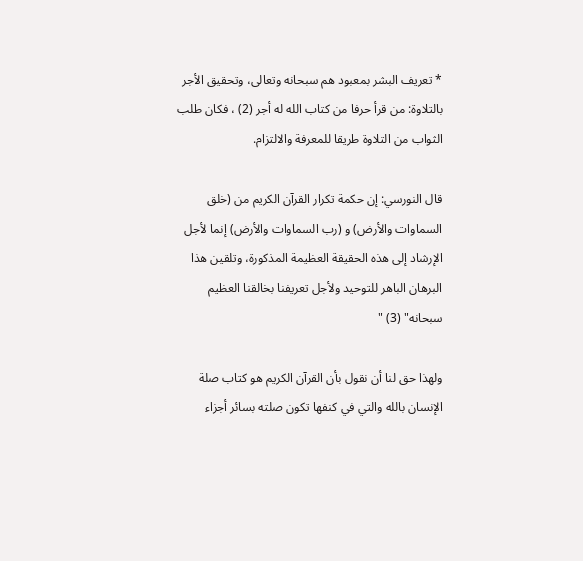* تعريف البشر بمعبود هم سبحانه وتعالى، وتحقيق الأجر بالتلاوة: من قرأ حرفا من كتاب الله له أجر (2) ، فكان طلب الثواب من التلاوة طريقا للمعرفة والالتزام.

قال النورسي: إن حكمة تكرار القرآن الكريم من (خلق السماوات والأرض) و (رب السماوات والأرض) إنما لأجل الإرشاد إلى هذه الحقيقة العظيمة المذكورة، وتلقين هذا البرهان الباهر للتوحيد ولأجل تعريفنا بخالقنا العظيم سبحانه" (3) "

ولهذا حق لنا أن نقول بأن القرآن الكريم هو كتاب صلة الإنسان بالله والتي في كنفها تكون صلته بسائر أجزاء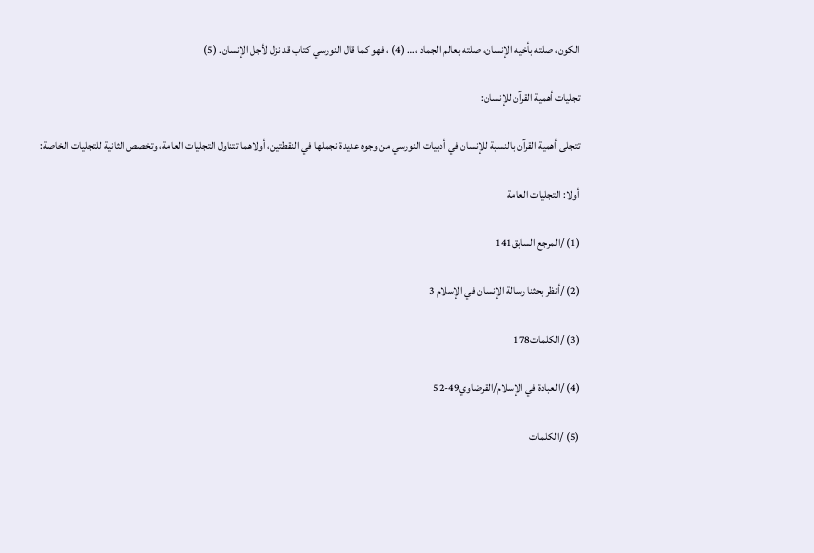الكون، صلته بأخيه الإنسان، صلته بعالم الجماد ،… (4) ، فهو كما قال النورسي كتاب قد نزل لأجل الإنسان. (5)

تجليات أهمية القرآن للإنسان:

تتجلى أهمية القرآن بالنسبة للإنسان في أدبيات النورسي من وجوه عديدة نجملها في النقطتين، أولاهما تتناول التجليات العامة، وتخصص الثانية للتجليات الخاصة:

أولا: التجليات العامة

(1) /المرجع السابق141

(2) /أنظر بحثنا رسالة الإنسان في الإسلام 3

(3) /الكلمات178

(4) /العبادة في الإسلام/القرضاوي49-52

(5) /الكلمات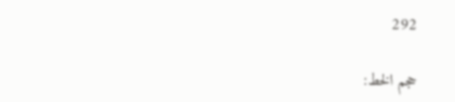292

حجم الخط: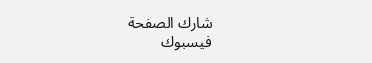شارك الصفحة
فيسبوك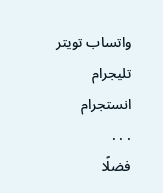واتساب تويتر تليجرام انستجرام
. . .
فضلًا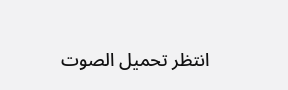انتظر تحميل الصوت